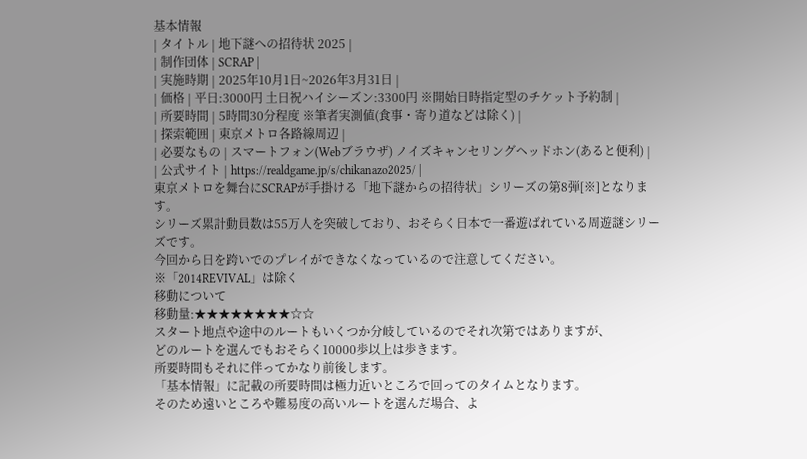基本情報
| タイトル | 地下謎への招待状 2025 |
| 制作団体 | SCRAP |
| 実施時期 | 2025年10月1日~2026年3月31日 |
| 価格 | 平日:3000円 土日祝ハイシーズン:3300円 ※開始日時指定型のチケット予約制 |
| 所要時間 | 5時間30分程度 ※筆者実測値(食事・寄り道などは除く) |
| 探索範囲 | 東京メトロ各路線周辺 |
| 必要なもの | スマートフォン(Webブラウザ) ノイズキャンセリングヘッドホン(あると便利) |
| 公式サイト | https://realdgame.jp/s/chikanazo2025/ |
東京メトロを舞台にSCRAPが手掛ける「地下謎からの招待状」シリーズの第8弾[※]となります。
シリーズ累計動員数は55万人を突破しており、おそらく日本で一番遊ばれている周遊謎シリーズです。
今回から日を跨いでのプレイができなくなっているので注意してください。
※「2014REVIVAL」は除く
移動について
移動量:★★★★★★★★☆☆
スタート地点や途中のルートもいくつか分岐しているのでそれ次第ではありますが、
どのルートを選んでもおそらく10000歩以上は歩きます。
所要時間もそれに伴ってかなり前後します。
「基本情報」に記載の所要時間は極力近いところで回ってのタイムとなります。
そのため遠いところや難易度の高いルートを選んだ場合、よ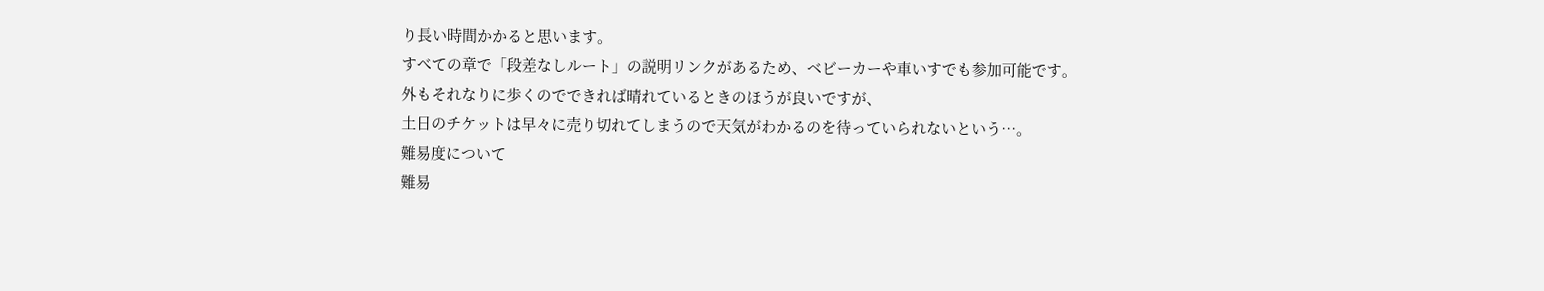り長い時間かかると思います。
すべての章で「段差なしルート」の説明リンクがあるため、ベビーカーや車いすでも参加可能です。
外もそれなりに歩くのでできれば晴れているときのほうが良いですが、
土日のチケットは早々に売り切れてしまうので天気がわかるのを待っていられないという…。
難易度について
難易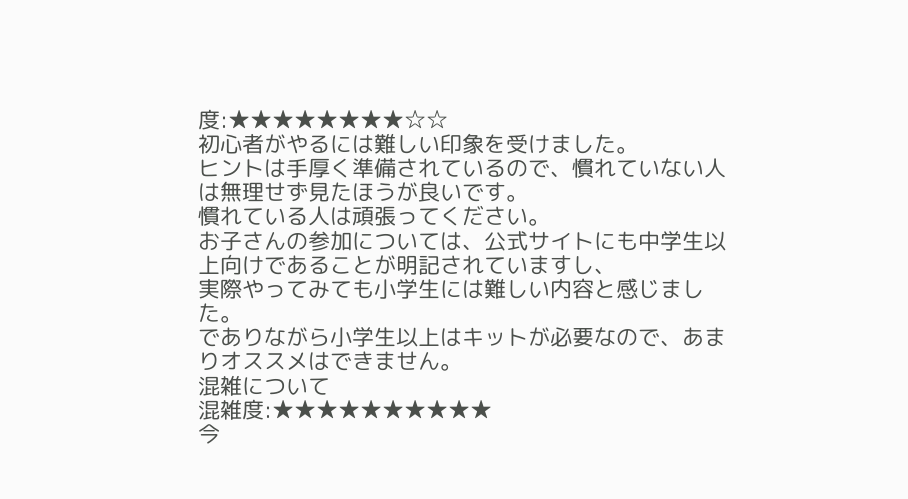度:★★★★★★★★☆☆
初心者がやるには難しい印象を受けました。
ヒントは手厚く準備されているので、慣れていない人は無理せず見たほうが良いです。
慣れている人は頑張ってください。
お子さんの参加については、公式サイトにも中学生以上向けであることが明記されていますし、
実際やってみても小学生には難しい内容と感じました。
でありながら小学生以上はキットが必要なので、あまりオススメはできません。
混雑について
混雑度:★★★★★★★★★★
今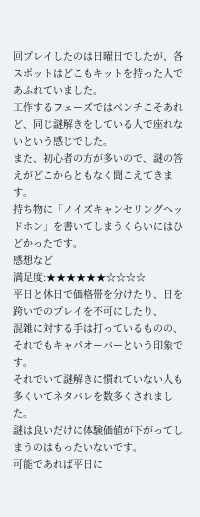回プレイしたのは日曜日でしたが、各スポットはどこもキットを持った人であふれていました。
工作するフェーズではベンチこそあれど、同じ謎解きをしている人で座れないという感じでした。
また、初心者の方が多いので、謎の答えがどこからともなく聞こえてきます。
持ち物に「ノイズキャンセリングヘッドホン」を書いてしまうくらいにはひどかったです。
感想など
満足度:★★★★★★☆☆☆☆
平日と休日で価格帯を分けたり、日を跨いでのプレイを不可にしたり、
混雑に対する手は打っているものの、それでもキャパオーバーという印象です。
それでいて謎解きに慣れていない人も多くいてネタバレを数多くされました。
謎は良いだけに体験価値が下がってしまうのはもったいないです。
可能であれば平日に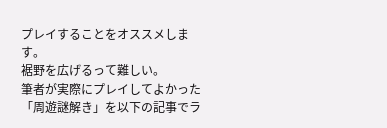プレイすることをオススメします。
裾野を広げるって難しい。
筆者が実際にプレイしてよかった「周遊謎解き」を以下の記事でラ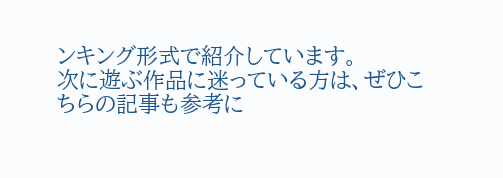ンキング形式で紹介しています。
次に遊ぶ作品に迷っている方は、ぜひこちらの記事も参考に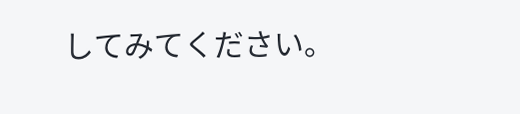してみてください。